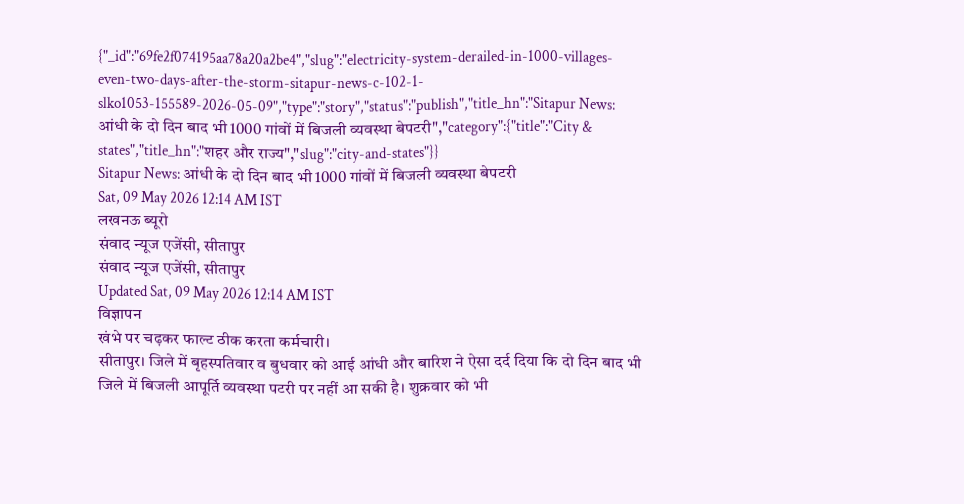{"_id":"69fe2f074195aa78a20a2be4","slug":"electricity-system-derailed-in-1000-villages-even-two-days-after-the-storm-sitapur-news-c-102-1-slko1053-155589-2026-05-09","type":"story","status":"publish","title_hn":"Sitapur News: आंधी के दो दिन बाद भी 1000 गांवों में बिजली व्यवस्था बेपटरी","category":{"title":"City & states","title_hn":"शहर और राज्य","slug":"city-and-states"}}
Sitapur News: आंधी के दो दिन बाद भी 1000 गांवों में बिजली व्यवस्था बेपटरी
Sat, 09 May 2026 12:14 AM IST
लखनऊ ब्यूरो
संवाद न्यूज एजेंसी, सीतापुर
संवाद न्यूज एजेंसी, सीतापुर
Updated Sat, 09 May 2026 12:14 AM IST
विज्ञापन
खंभे पर चढ़कर फाल्ट ठीक करता कर्मचारी।
सीतापुर। जिले में बृहस्पतिवार व बुधवार को आई आंधी और बारिश ने ऐसा दर्द दिया कि दो दिन बाद भी जिले में बिजली आपूर्ति व्यवस्था पटरी पर नहीं आ सकी है। शुक्रवार को भी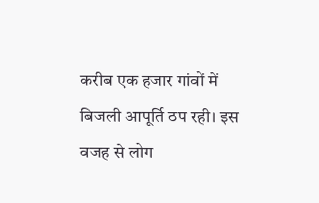करीब एक हजार गांवों में बिजली आपूर्ति ठप रही। इस वजह से लोग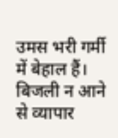उमस भरी गर्मी में बेहाल हैं। बिजली न आने से व्यापार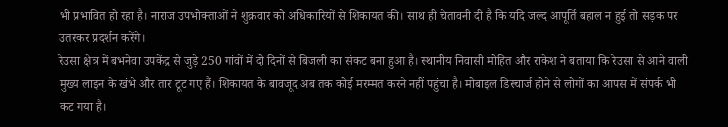भी प्रभावित हो रहा है। नाराज उपभोक्ताओं ने शुक्रवार को अधिकारियों से शिकायत की। साथ ही चेतावनी दी है कि यदि जल्द आपूर्ति बहाल न हुई तो सड़क पर उतरकर प्रदर्शन करेंगे।
रेउसा क्षेत्र में बभनेवा उपकेंद्र से जुड़े 250 गांवों में दो दिनों से बिजली का संकट बना हुआ है। स्थानीय निवासी मोहित और राकेश ने बताया कि रेउसा से आने वाली मुख्य लाइन के खंभे और तार टूट गए हैं। शिकायत के बावजूद अब तक कोई मरम्मत करने नहीं पहुंचा है। मोबाइल डिस्चार्ज होने से लोगों का आपस में संपर्क भी कट गया है।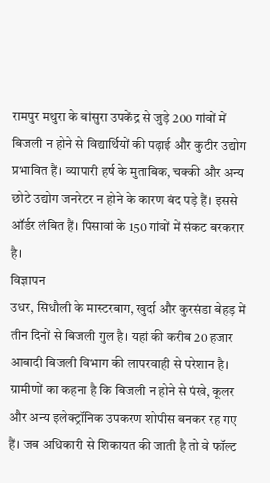रामपुर मथुरा के बांसुरा उपकेंद्र से जुड़े 200 गांवों में बिजली न होने से विद्यार्थियों की पढ़ाई और कुटीर उद्योग प्रभावित हैं। व्यापारी हर्ष के मुताबिक, चक्की और अन्य छोटे उद्योग जनरेटर न होने के कारण बंद पड़े हैं। इससे ऑर्डर लंबित हैं। पिसावां के 150 गांवों में संकट बरकरार है।
विज्ञापन
उधर, सिधौली के मास्टरबाग, खुर्दा और कुरसंडा बेहड़ में तीन दिनों से बिजली गुल है। यहां की करीब 20 हजार आबादी बिजली विभाग की लापरवाही से परेशान है। ग्रामीणों का कहना है कि बिजली न होने से पंखे, कूलर और अन्य इलेक्ट्रॉनिक उपकरण शोपीस बनकर रह गए हैं। जब अधिकारी से शिकायत की जाती है तो वे फॉल्ट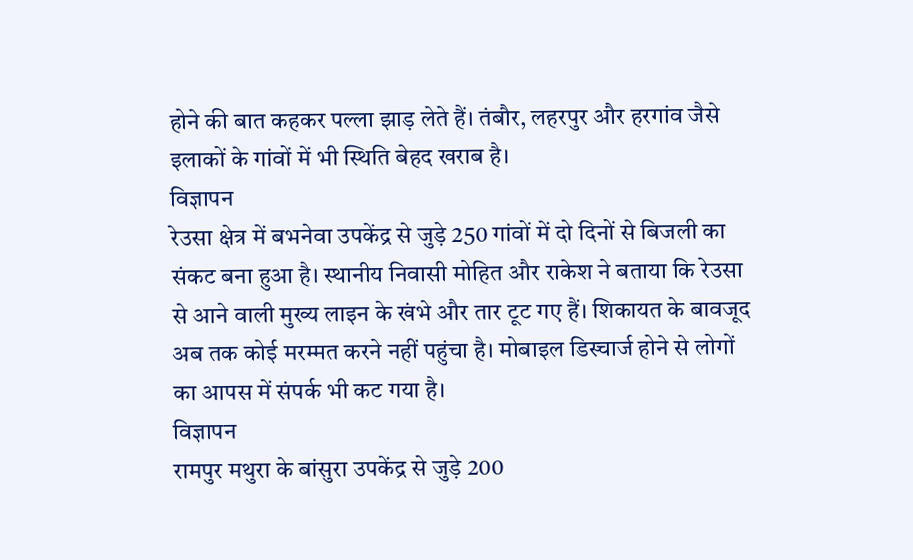होने की बात कहकर पल्ला झाड़ लेते हैं। तंबौर, लहरपुर और हरगांव जैसे इलाकों के गांवों में भी स्थिति बेहद खराब है।
विज्ञापन
रेउसा क्षेत्र में बभनेवा उपकेंद्र से जुड़े 250 गांवों में दो दिनों से बिजली का संकट बना हुआ है। स्थानीय निवासी मोहित और राकेश ने बताया कि रेउसा से आने वाली मुख्य लाइन के खंभे और तार टूट गए हैं। शिकायत के बावजूद अब तक कोई मरम्मत करने नहीं पहुंचा है। मोबाइल डिस्चार्ज होने से लोगों का आपस में संपर्क भी कट गया है।
विज्ञापन
रामपुर मथुरा के बांसुरा उपकेंद्र से जुड़े 200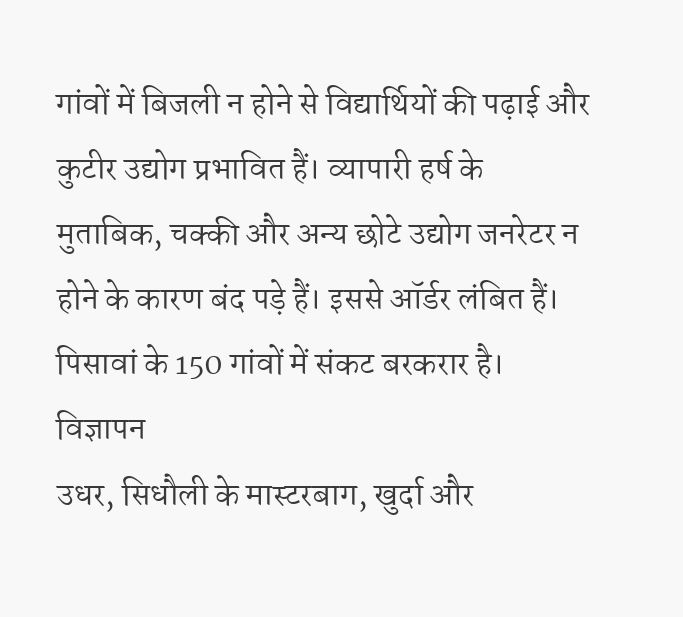गांवों में बिजली न होने से विद्यार्थियों की पढ़ाई और कुटीर उद्योग प्रभावित हैं। व्यापारी हर्ष के मुताबिक, चक्की और अन्य छोटे उद्योग जनरेटर न होने के कारण बंद पड़े हैं। इससे ऑर्डर लंबित हैं। पिसावां के 150 गांवों में संकट बरकरार है।
विज्ञापन
उधर, सिधौली के मास्टरबाग, खुर्दा और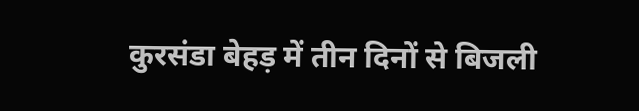कुरसंडा बेहड़ में तीन दिनों से बिजली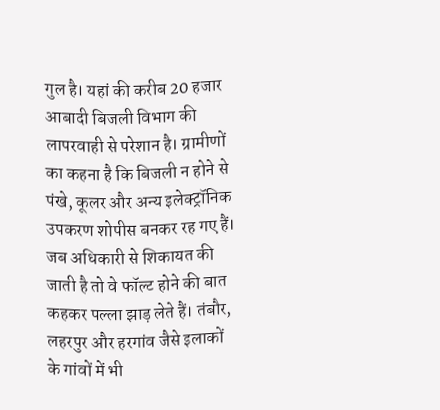गुल है। यहां की करीब 20 हजार आबादी बिजली विभाग की लापरवाही से परेशान है। ग्रामीणों का कहना है कि बिजली न होने से पंखे, कूलर और अन्य इलेक्ट्रॉनिक उपकरण शोपीस बनकर रह गए हैं। जब अधिकारी से शिकायत की जाती है तो वे फॉल्ट होने की बात कहकर पल्ला झाड़ लेते हैं। तंबौर, लहरपुर और हरगांव जैसे इलाकों के गांवों में भी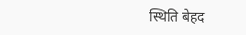स्थिति बेहद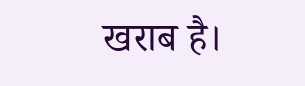खराब है।